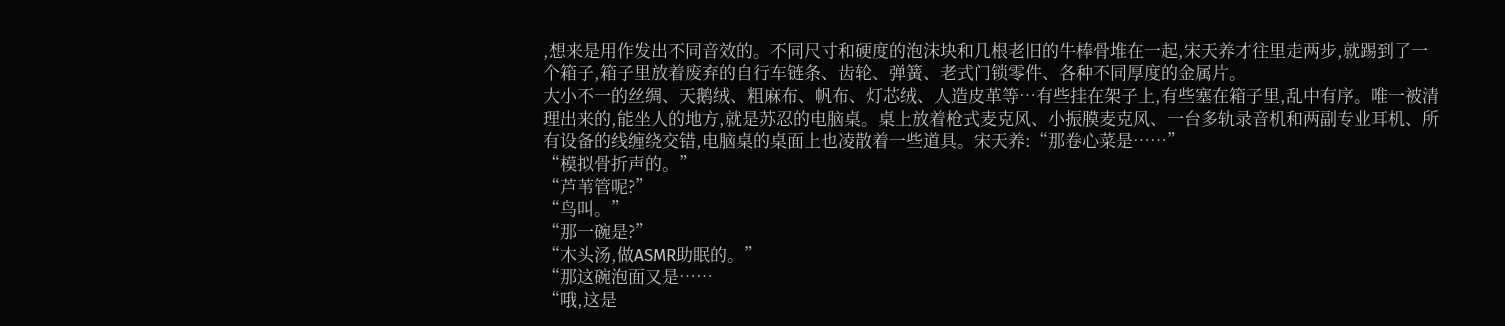,想来是用作发出不同音效的。不同尺寸和硬度的泡沫块和几根老旧的牛棒骨堆在一起,宋天养才往里走两步,就踢到了一个箱子,箱子里放着废弃的自行车链条、齿轮、弹簧、老式门锁零件、各种不同厚度的金属片。
大小不一的丝绸、天鹅绒、粗麻布、帆布、灯芯绒、人造皮革等…有些挂在架子上,有些塞在箱子里,乱中有序。唯一被清理出来的,能坐人的地方,就是苏忍的电脑桌。桌上放着枪式麦克风、小振膜麦克风、一台多轨录音机和两副专业耳机、所有设备的线缠绕交错,电脑桌的桌面上也凌散着一些道具。宋天养:“那卷心菜是……”
“模拟骨折声的。”
“芦苇管呢?”
“鸟叫。”
“那一碗是?”
“木头汤,做ASMR助眠的。”
“那这碗泡面又是……
“哦,这是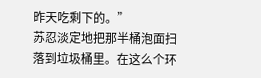昨天吃剩下的。”
苏忍淡定地把那半桶泡面扫落到垃圾桶里。在这么个环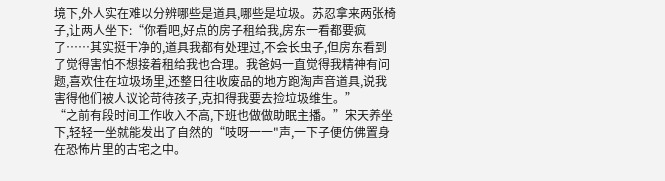境下,外人实在难以分辨哪些是道具,哪些是垃圾。苏忍拿来两张椅子,让两人坐下:“你看吧,好点的房子租给我,房东一看都要疯了……其实挺干净的,道具我都有处理过,不会长虫子,但房东看到了觉得害怕不想接着租给我也合理。我爸妈一直觉得我精神有问题,喜欢住在垃圾场里,还整日往收废品的地方跑淘声音道具,说我害得他们被人议论苛待孩子,克扣得我要去捡垃圾维生。”
“之前有段时间工作收入不高,下班也做做助眠主播。”宋天养坐下,轻轻一坐就能发出了自然的“吱呀一一"声,一下子便仿佛置身在恐怖片里的古宅之中。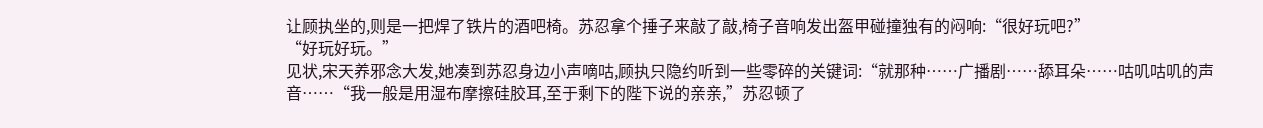让顾执坐的,则是一把焊了铁片的酒吧椅。苏忍拿个捶子来敲了敲,椅子音响发出盔甲碰撞独有的闷响:“很好玩吧?”
“好玩好玩。”
见状,宋天养邪念大发,她凑到苏忍身边小声嘀咕,顾执只隐约听到一些零碎的关键词:“就那种……广播剧……舔耳朵……咕叽咕叽的声音……“我一般是用湿布摩擦硅胶耳,至于剩下的陛下说的亲亲,”苏忍顿了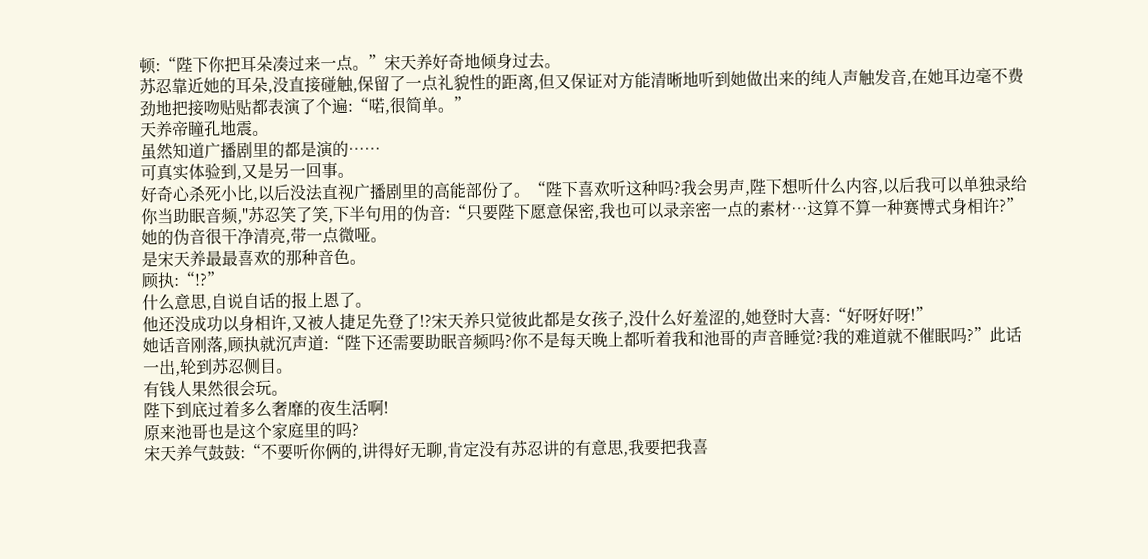顿:“陛下你把耳朵凑过来一点。”宋天养好奇地倾身过去。
苏忍靠近她的耳朵,没直接碰触,保留了一点礼貌性的距离,但又保证对方能清晰地听到她做出来的纯人声触发音,在她耳边毫不费劲地把接吻贴贴都表演了个遍:“喏,很简单。”
天养帝瞳孔地震。
虽然知道广播剧里的都是演的……
可真实体验到,又是另一回事。
好奇心杀死小比,以后没法直视广播剧里的高能部份了。“陛下喜欢听这种吗?我会男声,陛下想听什么内容,以后我可以单独录给你当助眠音频,"苏忍笑了笑,下半句用的伪音:“只要陛下愿意保密,我也可以录亲密一点的素材…这算不算一种赛博式身相许?”她的伪音很干净清亮,带一点微哑。
是宋天养最最喜欢的那种音色。
顾执:“!?”
什么意思,自说自话的报上恩了。
他还没成功以身相许,又被人捷足先登了!?宋天养只觉彼此都是女孩子,没什么好羞涩的,她登时大喜:“好呀好呀!”
她话音刚落,顾执就沉声道:“陛下还需要助眠音频吗?你不是每天晚上都听着我和池哥的声音睡觉?我的难道就不催眠吗?”此话一出,轮到苏忍侧目。
有钱人果然很会玩。
陛下到底过着多么奢靡的夜生活啊!
原来池哥也是这个家庭里的吗?
宋天养气鼓鼓:“不要听你俩的,讲得好无聊,肯定没有苏忍讲的有意思,我要把我喜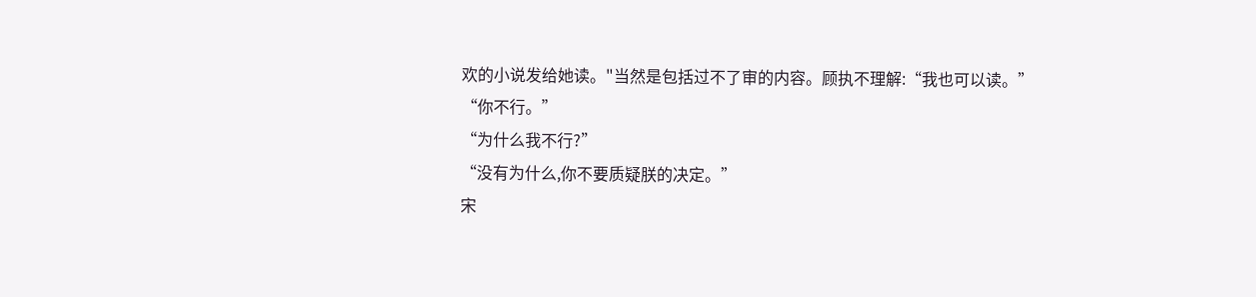欢的小说发给她读。"当然是包括过不了审的内容。顾执不理解:“我也可以读。”
“你不行。”
“为什么我不行?”
“没有为什么,你不要质疑朕的决定。”
宋